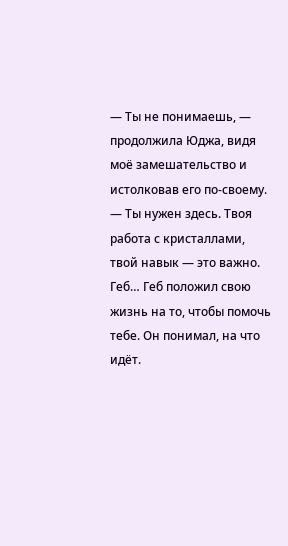— Ты не понимаешь, — продолжила Юджа, видя моё замешательство и истолковав его по-своему. — Ты нужен здесь. Твоя работа с кристаллами, твой навык — это важно. Геб… Геб положил свою жизнь на то, чтобы помочь тебе. Он понимал, на что идёт.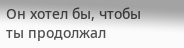Он хотел бы, чтобы ты продолжал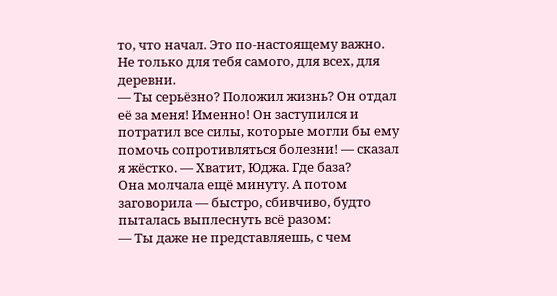то, что начал. Это по-настоящему важно. Не только для тебя самого, для всех, для деревни.
— Ты серьёзно? Положил жизнь? Он отдал её за меня! Именно! Он заступился и потратил все силы, которые могли бы ему помочь сопротивляться болезни! — сказал я жёстко. — Хватит, Юджа. Где база?
Она молчала ещё минуту. А потом заговорила — быстро, сбивчиво, будто пыталась выплеснуть всё разом:
— Ты даже не представляешь, с чем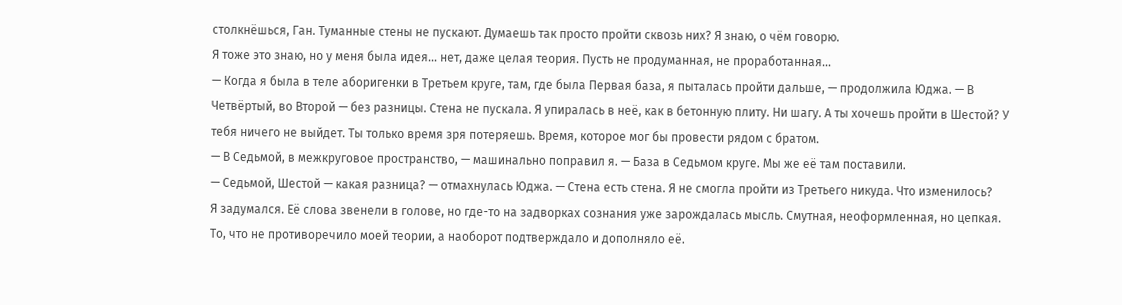столкнёшься, Ган. Туманные стены не пускают. Думаешь так просто пройти сквозь них? Я знаю, о чём говорю.
Я тоже это знаю, но у меня была идея… нет, даже целая теория. Пусть не продуманная, не проработанная…
— Когда я была в теле аборигенки в Третьем круге, там, где была Первая база, я пыталась пройти дальше, — продолжила Юджа. — В Четвёртый, во Второй — без разницы. Стена не пускала. Я упиралась в неё, как в бетонную плиту. Ни шагу. А ты хочешь пройти в Шестой? У тебя ничего не выйдет. Ты только время зря потеряешь. Время, которое мог бы провести рядом с братом.
— В Седьмой, в межкруговое пространство, — машинально поправил я. — База в Седьмом круге. Мы же её там поставили.
— Седьмой, Шестой — какая разница? — отмахнулась Юджа. — Стена есть стена. Я не смогла пройти из Третьего никуда. Что изменилось?
Я задумался. Её слова звенели в голове, но где-то на задворках сознания уже зарождалась мысль. Смутная, неоформленная, но цепкая. То, что не противоречило моей теории, а наоборот подтверждало и дополняло её.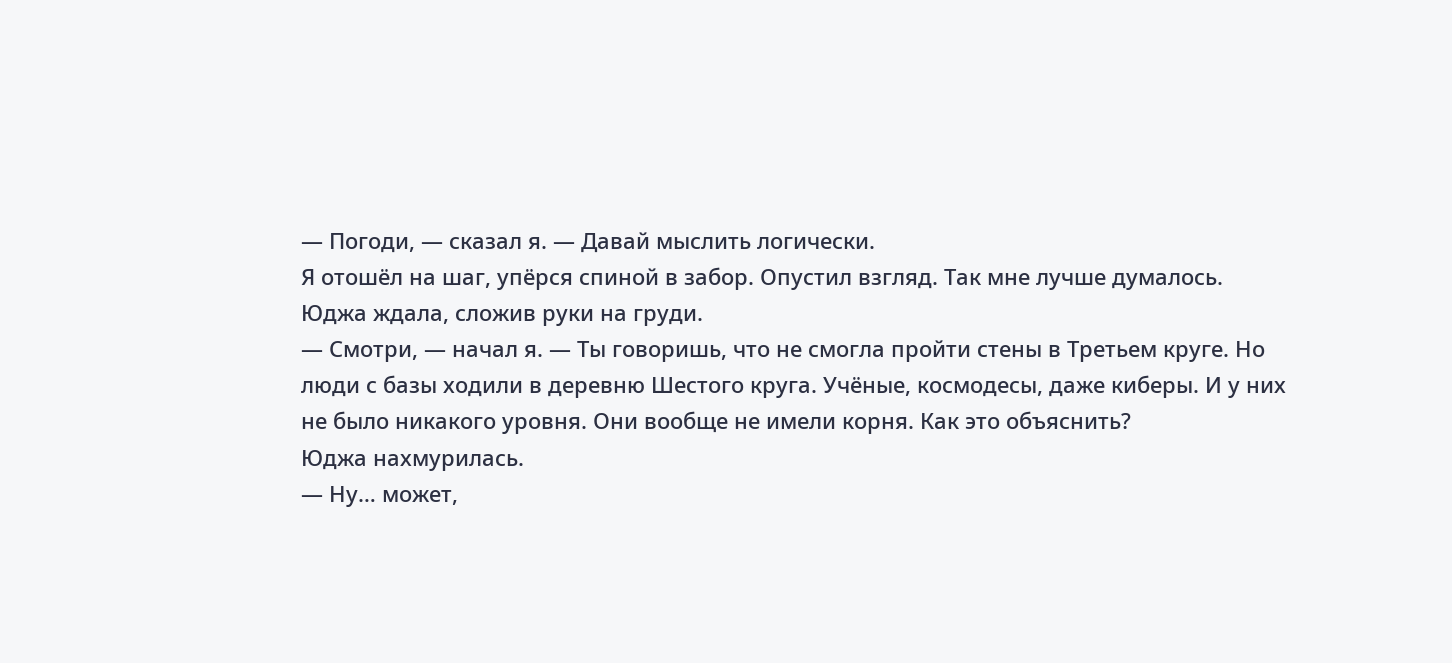— Погоди, — сказал я. — Давай мыслить логически.
Я отошёл на шаг, упёрся спиной в забор. Опустил взгляд. Так мне лучше думалось. Юджа ждала, сложив руки на груди.
— Смотри, — начал я. — Ты говоришь, что не смогла пройти стены в Третьем круге. Но люди с базы ходили в деревню Шестого круга. Учёные, космодесы, даже киберы. И у них не было никакого уровня. Они вообще не имели корня. Как это объяснить?
Юджа нахмурилась.
— Ну… может,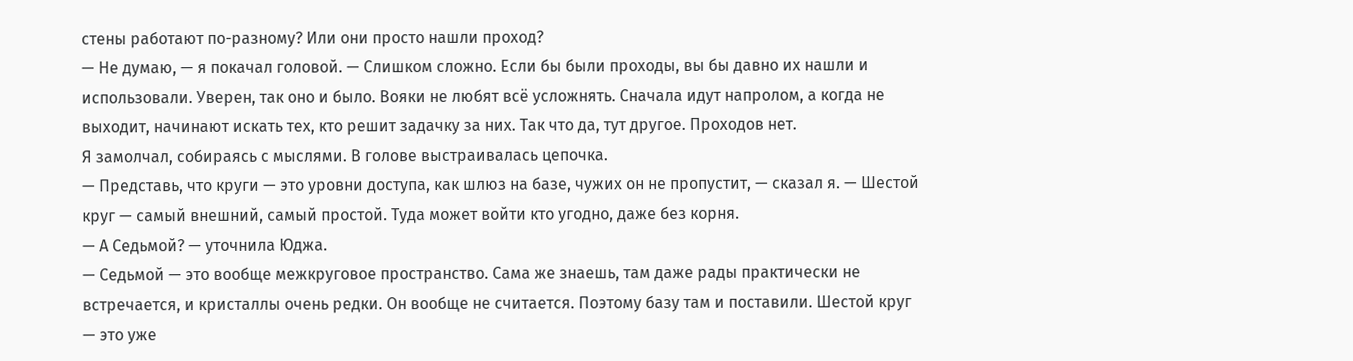стены работают по-разному? Или они просто нашли проход?
— Не думаю, — я покачал головой. — Слишком сложно. Если бы были проходы, вы бы давно их нашли и использовали. Уверен, так оно и было. Вояки не любят всё усложнять. Сначала идут напролом, а когда не выходит, начинают искать тех, кто решит задачку за них. Так что да, тут другое. Проходов нет.
Я замолчал, собираясь с мыслями. В голове выстраивалась цепочка.
— Представь, что круги — это уровни доступа, как шлюз на базе, чужих он не пропустит, — сказал я. — Шестой круг — самый внешний, самый простой. Туда может войти кто угодно, даже без корня.
— А Седьмой? — уточнила Юджа.
— Седьмой — это вообще межкруговое пространство. Сама же знаешь, там даже рады практически не встречается, и кристаллы очень редки. Он вообще не считается. Поэтому базу там и поставили. Шестой круг — это уже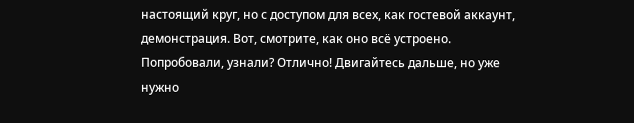настоящий круг, но с доступом для всех, как гостевой аккаунт, демонстрация. Вот, смотрите, как оно всё устроено. Попробовали, узнали? Отлично! Двигайтесь дальше, но уже нужно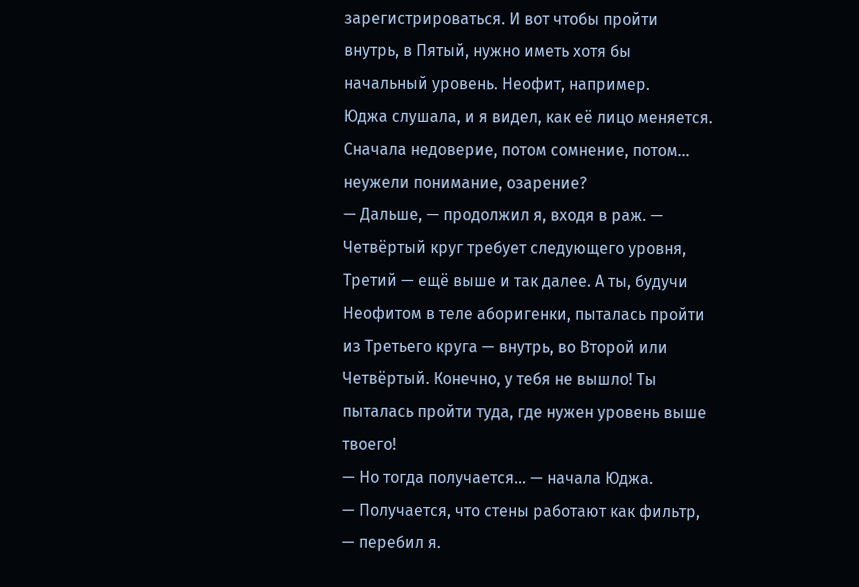зарегистрироваться. И вот чтобы пройти внутрь, в Пятый, нужно иметь хотя бы начальный уровень. Неофит, например.
Юджа слушала, и я видел, как её лицо меняется. Сначала недоверие, потом сомнение, потом… неужели понимание, озарение?
— Дальше, — продолжил я, входя в раж. — Четвёртый круг требует следующего уровня, Третий — ещё выше и так далее. А ты, будучи Неофитом в теле аборигенки, пыталась пройти из Третьего круга — внутрь, во Второй или Четвёртый. Конечно, у тебя не вышло! Ты пыталась пройти туда, где нужен уровень выше твоего!
— Но тогда получается… — начала Юджа.
— Получается, что стены работают как фильтр, — перебил я.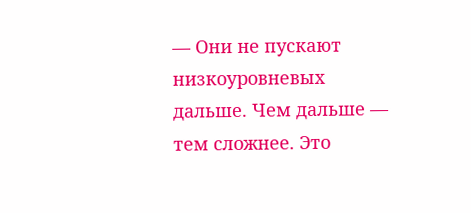— Они не пускают низкоуровневых дальше. Чем дальше — тем сложнее. Это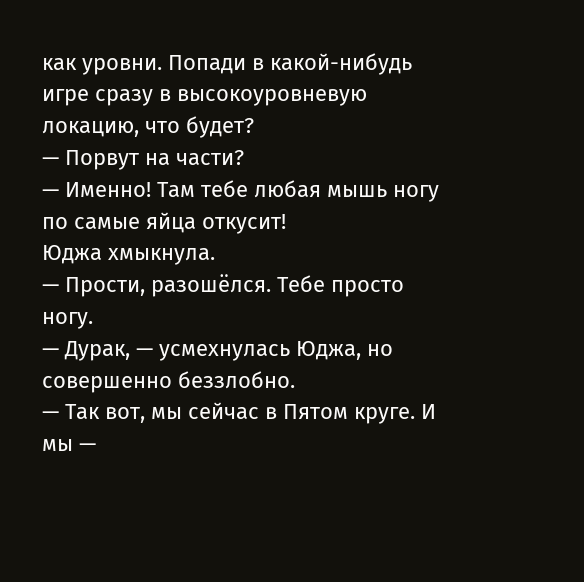как уровни. Попади в какой-нибудь игре сразу в высокоуровневую локацию, что будет?
— Порвут на части?
— Именно! Там тебе любая мышь ногу по самые яйца откусит!
Юджа хмыкнула.
— Прости, разошёлся. Тебе просто ногу.
— Дурак, — усмехнулась Юджа, но совершенно беззлобно.
— Так вот, мы сейчас в Пятом круге. И мы —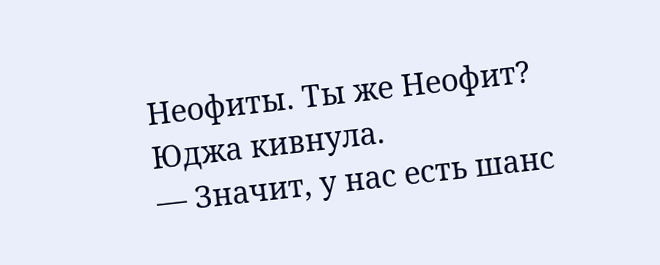Неофиты. Ты же Неофит?
Юджа кивнула.
— Значит, у нас есть шанс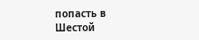попасть в Шестой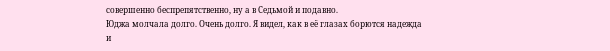совершенно беспрепятственно, ну а в Седьмой и подавно.
Юджа молчала долго. Очень долго. Я видел, как в её глазах борются надежда и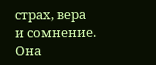страх, вера и сомнение. Она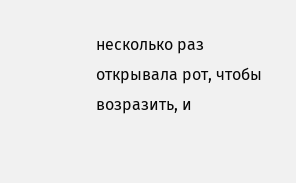несколько раз открывала рот, чтобы возразить, и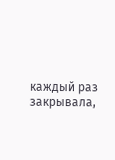каждый раз закрывала,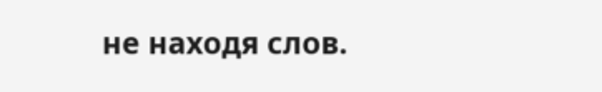не находя слов.